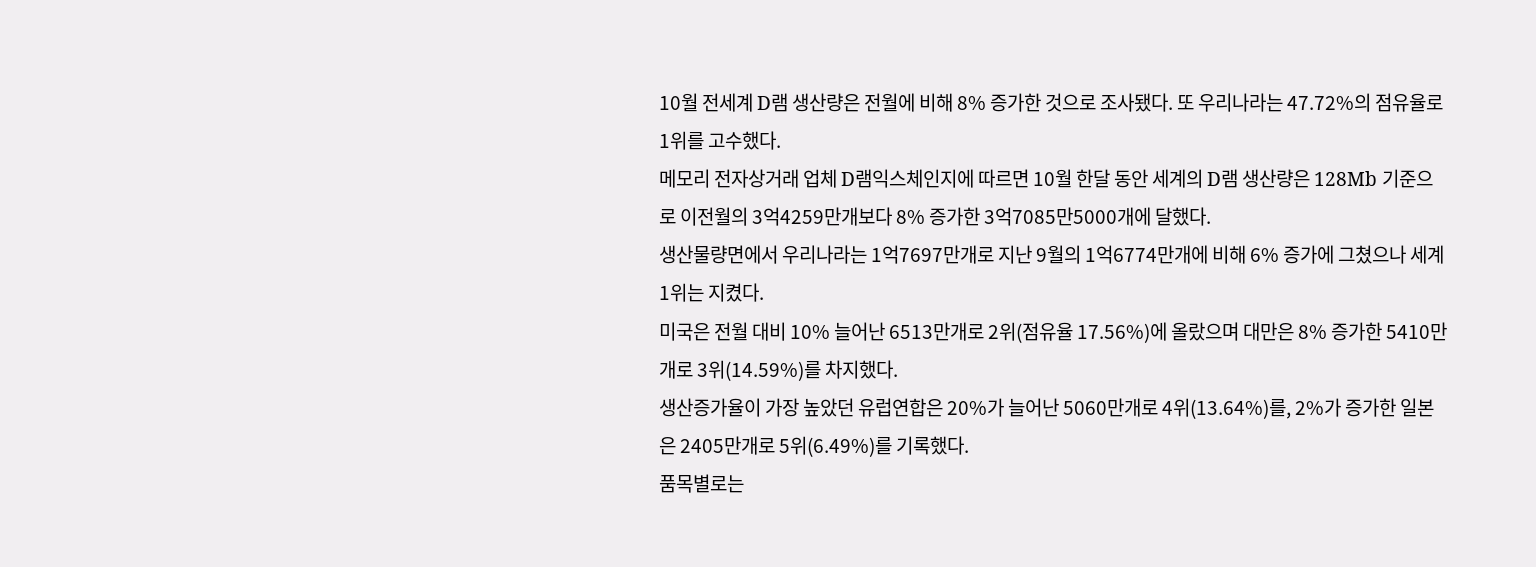10월 전세계 D램 생산량은 전월에 비해 8% 증가한 것으로 조사됐다. 또 우리나라는 47.72%의 점유율로 1위를 고수했다.
메모리 전자상거래 업체 D램익스체인지에 따르면 10월 한달 동안 세계의 D램 생산량은 128Mb 기준으로 이전월의 3억4259만개보다 8% 증가한 3억7085만5000개에 달했다.
생산물량면에서 우리나라는 1억7697만개로 지난 9월의 1억6774만개에 비해 6% 증가에 그쳤으나 세계 1위는 지켰다.
미국은 전월 대비 10% 늘어난 6513만개로 2위(점유율 17.56%)에 올랐으며 대만은 8% 증가한 5410만개로 3위(14.59%)를 차지했다.
생산증가율이 가장 높았던 유럽연합은 20%가 늘어난 5060만개로 4위(13.64%)를, 2%가 증가한 일본은 2405만개로 5위(6.49%)를 기록했다.
품목별로는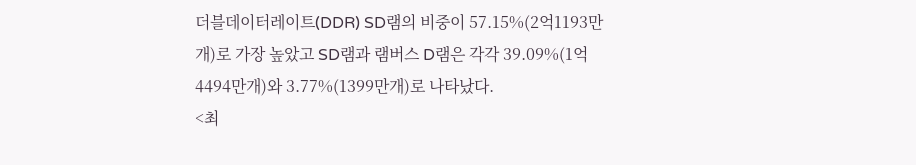더블데이터레이트(DDR) SD램의 비중이 57.15%(2억1193만개)로 가장 높았고 SD램과 램버스 D램은 각각 39.09%(1억4494만개)와 3.77%(1399만개)로 나타났다.
<최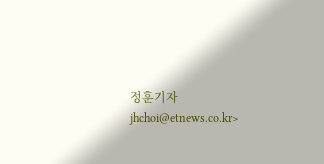정훈기자 jhchoi@etnews.co.kr>